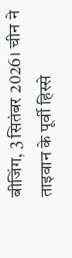बीजिंग, 3 सितंबर 2026। चीन ने ताइवान के पूर्वी हिस्से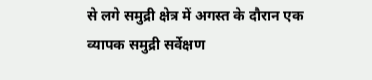से लगे समुद्री क्षेत्र में अगस्त के दौरान एक व्यापक समुद्री सर्वेक्षण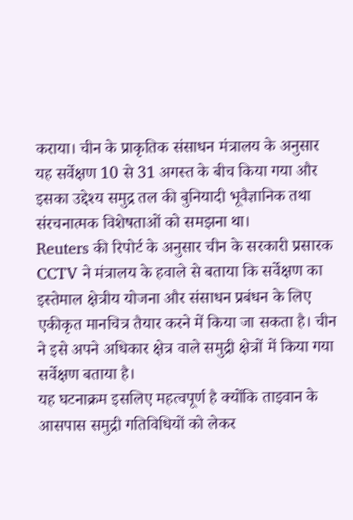कराया। चीन के प्राकृतिक संसाधन मंत्रालय के अनुसार यह सर्वेक्षण 10 से 31 अगस्त के बीच किया गया और इसका उद्देश्य समुद्र तल की बुनियादी भूवैज्ञानिक तथा संरचनात्मक विशेषताओं को समझना था।
Reuters की रिपोर्ट के अनुसार चीन के सरकारी प्रसारक CCTV ने मंत्रालय के हवाले से बताया कि सर्वेक्षण का इस्तेमाल क्षेत्रीय योजना और संसाधन प्रबंधन के लिए एकीकृत मानचित्र तैयार करने में किया जा सकता है। चीन ने इसे अपने अधिकार क्षेत्र वाले समुद्री क्षेत्रों में किया गया सर्वेक्षण बताया है।
यह घटनाक्रम इसलिए महत्वपूर्ण है क्योंकि ताइवान के आसपास समुद्री गतिविधियों को लेकर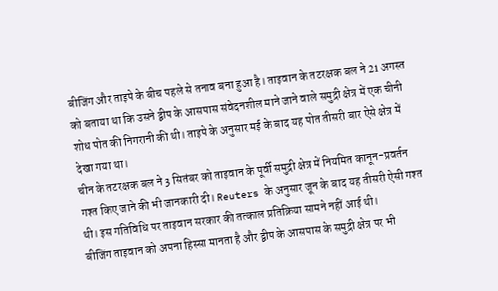बीजिंग और ताइपे के बीच पहले से तनाव बना हुआ है। ताइवान के तटरक्षक बल ने 21 अगस्त को बताया था कि उसने द्वीप के आसपास संवेदनशील माने जाने वाले समुद्री क्षेत्र में एक चीनी शोध पोत की निगरानी की थी। ताइपे के अनुसार मई के बाद यह पोत तीसरी बार ऐसे क्षेत्र में देखा गया था।
चीन के तटरक्षक बल ने 3 सितंबर को ताइवान के पूर्वी समुद्री क्षेत्र में नियमित कानून-प्रवर्तन गश्त किए जाने की भी जानकारी दी। Reuters के अनुसार जून के बाद यह तीसरी ऐसी गश्त थी। इस गतिविधि पर ताइवान सरकार की तत्काल प्रतिक्रिया सामने नहीं आई थी।
बीजिंग ताइवान को अपना हिस्सा मानता है और द्वीप के आसपास के समुद्री क्षेत्र पर भी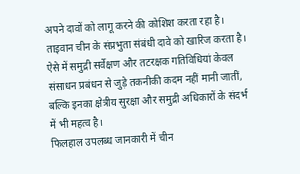अपने दावों को लागू करने की कोशिश करता रहा है। ताइवान चीन के संप्रभुता संबंधी दावे को खारिज करता है। ऐसे में समुद्री सर्वेक्षण और तटरक्षक गतिविधियां केवल संसाधन प्रबंधन से जुड़े तकनीकी कदम नहीं मानी जातीं, बल्कि इनका क्षेत्रीय सुरक्षा और समुद्री अधिकारों के संदर्भ में भी महत्व है।
फिलहाल उपलब्ध जानकारी में चीन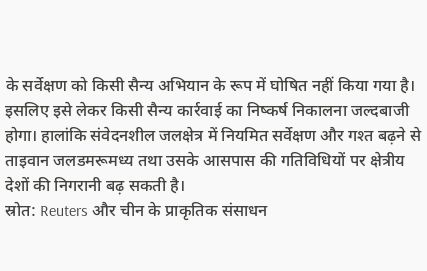के सर्वेक्षण को किसी सैन्य अभियान के रूप में घोषित नहीं किया गया है। इसलिए इसे लेकर किसी सैन्य कार्रवाई का निष्कर्ष निकालना जल्दबाजी होगा। हालांकि संवेदनशील जलक्षेत्र में नियमित सर्वेक्षण और गश्त बढ़ने से ताइवान जलडमरूमध्य तथा उसके आसपास की गतिविधियों पर क्षेत्रीय देशों की निगरानी बढ़ सकती है।
स्रोत: Reuters और चीन के प्राकृतिक संसाधन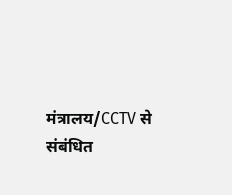मंत्रालय/CCTV से संबंधित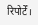रिपोर्टें।